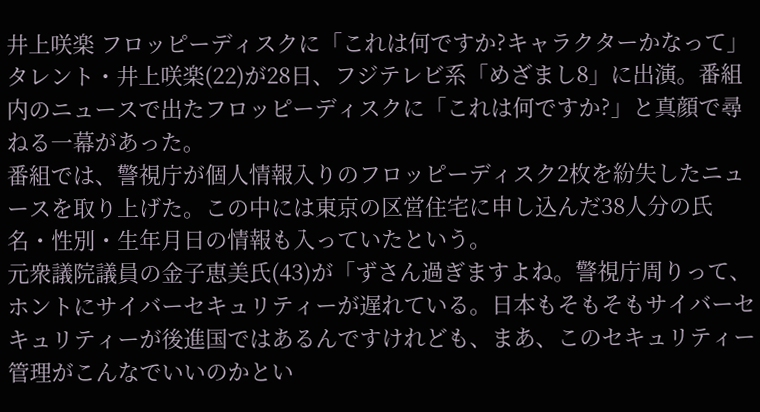井上咲楽 フロッピーディスクに「これは何ですか?キャラクターかなって」
タレント・井上咲楽(22)が28日、フジテレビ系「めざまし8」に出演。番組内のニュースで出たフロッピーディスクに「これは何ですか?」と真顔で尋ねる一幕があった。
番組では、警視庁が個人情報入りのフロッピーディスク2枚を紛失したニュースを取り上げた。この中には東京の区営住宅に申し込んだ38人分の氏名・性別・生年月日の情報も入っていたという。
元衆議院議員の金子恵美氏(43)が「ずさん過ぎますよね。警視庁周りって、ホントにサイバーセキュリティーが遅れている。日本もそもそもサイバーセキュリティーが後進国ではあるんですけれども、まあ、このセキュリティー管理がこんなでいいのかとい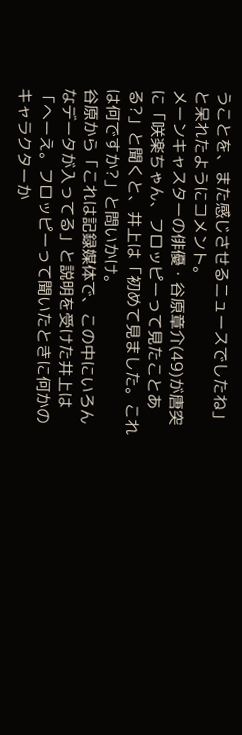うことを、また感じさせるニュースでしたね」と呆れたようにコメント。
メーンキャスターの俳優・谷原章介(49)が唐突に「咲楽ちゃん、フロッピーって見たことある?」と聞くと、井上は「初めて見ました。これは何ですか?」と問いかけ。
谷原から「これは記録媒体で、この中にいろんなデータが入ってる」と説明を受けた井上は「へーえ。フロッピーって聞いたときに何かのキャラクターか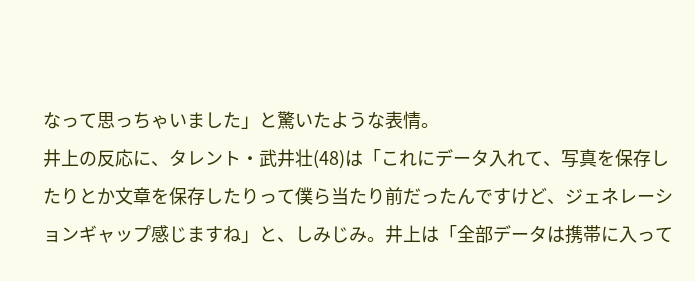なって思っちゃいました」と驚いたような表情。
井上の反応に、タレント・武井壮(48)は「これにデータ入れて、写真を保存したりとか文章を保存したりって僕ら当たり前だったんですけど、ジェネレーションギャップ感じますね」と、しみじみ。井上は「全部データは携帯に入って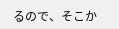るので、そこか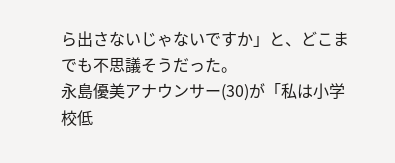ら出さないじゃないですか」と、どこまでも不思議そうだった。
永島優美アナウンサー(30)が「私は小学校低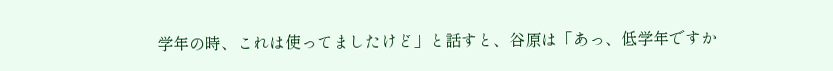学年の時、これは使ってましたけど」と話すと、谷原は「あっ、低学年ですか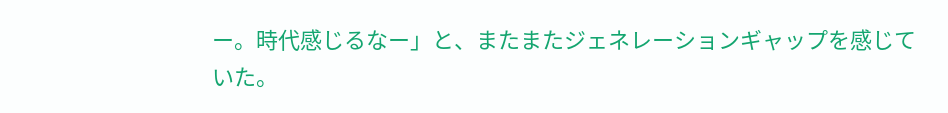ー。時代感じるなー」と、またまたジェネレーションギャップを感じていた。